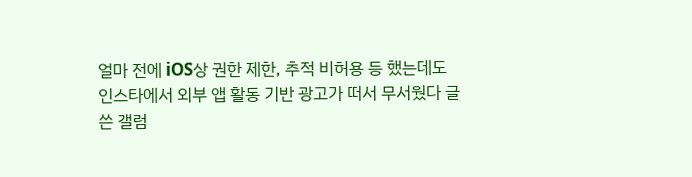얼마 전에 iOS상 권한 제한, 추적 비허용 등 했는데도
인스타에서 외부 앱 활동 기반 광고가 떠서 무서웠다 글 쓴 갤럼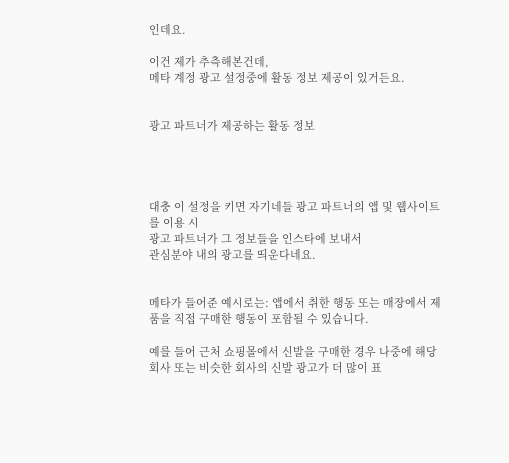인데요.

이건 제가 추측해본건데,
메타 계정 광고 설정중에 활동 정보 제공이 있거든요.


광고 파트너가 제공하는 활동 정보




대충 이 설정을 키면 자기네들 광고 파트너의 앱 및 웹사이트를 이용 시
광고 파트너가 그 정보들을 인스타에 보내서
관심분야 내의 광고를 띄운다네요.


메타가 들어준 예시로는: 앱에서 취한 행동 또는 매장에서 제품을 직접 구매한 행동이 포함될 수 있습니다.

예를 들어 근처 쇼핑몰에서 신발을 구매한 경우 나중에 해당 회사 또는 비슷한 회사의 신발 광고가 더 많이 표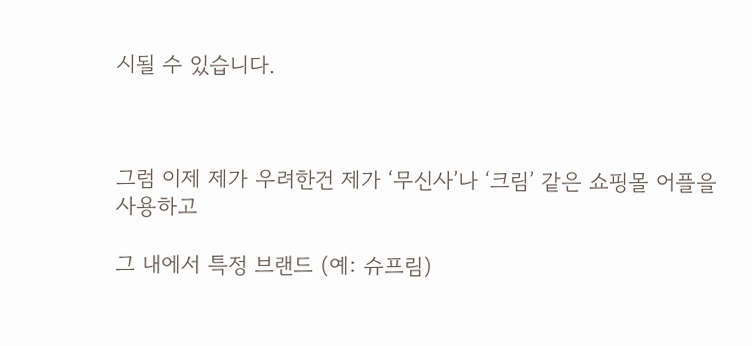시될 수 있습니다.



그럼 이제 제가 우려한건 제가 ‘무신사’나 ‘크림’ 같은 쇼핑몰 어플을 사용하고

그 내에서 특정 브랜드 (예: 슈프림)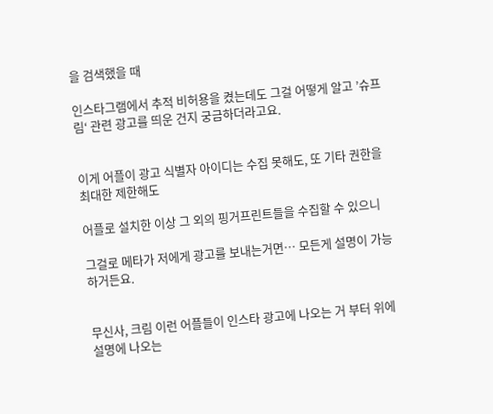을 검색했을 때

인스타그램에서 추적 비허용을 켰는데도 그걸 어떻게 알고 ’슈프림‘ 관련 광고를 띄운 건지 궁금하더라고요.


이게 어플이 광고 식별자 아이디는 수집 못해도, 또 기타 권한을 최대한 제한해도

어플로 설치한 이상 그 외의 핑거프린트들을 수집할 수 있으니

그걸로 메타가 저에게 광고를 보내는거면… 모든게 설명이 가능하거든요.


무신사, 크림 이런 어플들이 인스타 광고에 나오는 거 부터 위에 설명에 나오는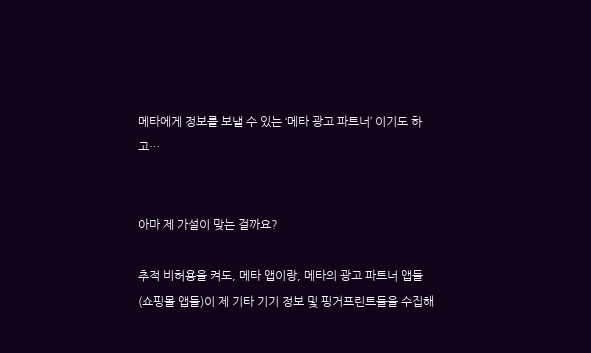메타에게 정보를 보낼 수 있는 ‘메타 광고 파트너’ 이기도 하고…


아마 제 가설이 맞는 걸까요?

추적 비허용을 켜도, 메타 앱이랑, 메타의 광고 파트너 앱들 (쇼핑몰 앱들)이 제 기타 기기 정보 및 핑거프린트들을 수집해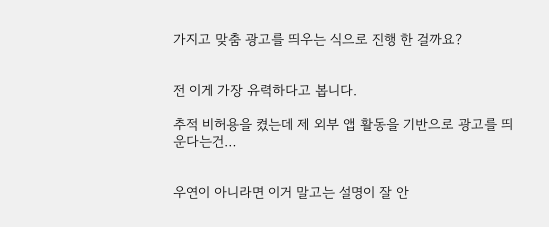가지고 맞춤 광고를 띄우는 식으로 진행 한 걸까요?


전 이게 가장 유력하다고 봅니다.

추적 비허용을 켰는데 제 외부 앱 활동을 기반으로 광고를 띄운다는건…


우연이 아니라면 이거 말고는 설명이 잘 안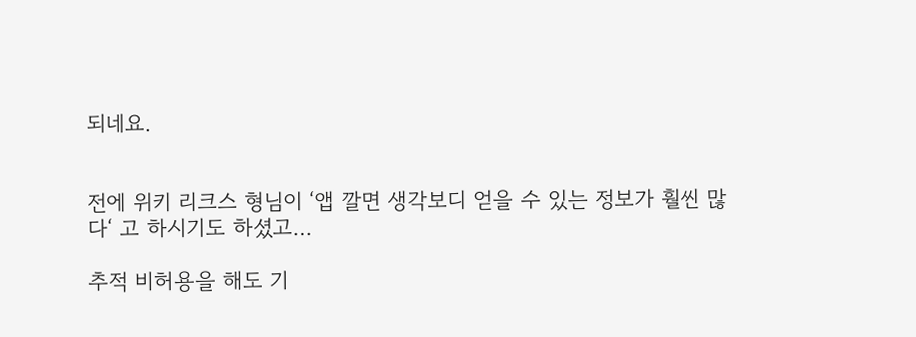되네요.


전에 위키 리크스 형님이 ‘앱 깔면 생각보디 얻을 수 있는 정보가 훨씬 많다‘ 고 하시기도 하셨고…

추적 비허용을 해도 기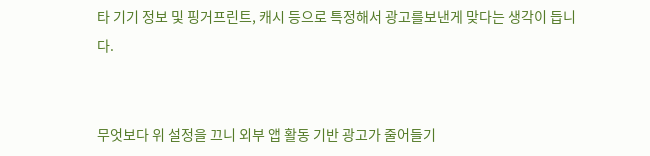타 기기 정보 및 핑거프린트, 캐시 등으로 특정해서 광고를보낸게 맞다는 생각이 듭니다.


무엇보다 위 설정을 끄니 외부 앱 활동 기반 광고가 줄어들기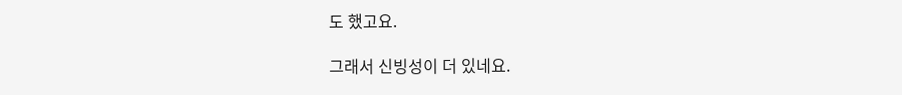도 했고요.

그래서 신빙성이 더 있네요.